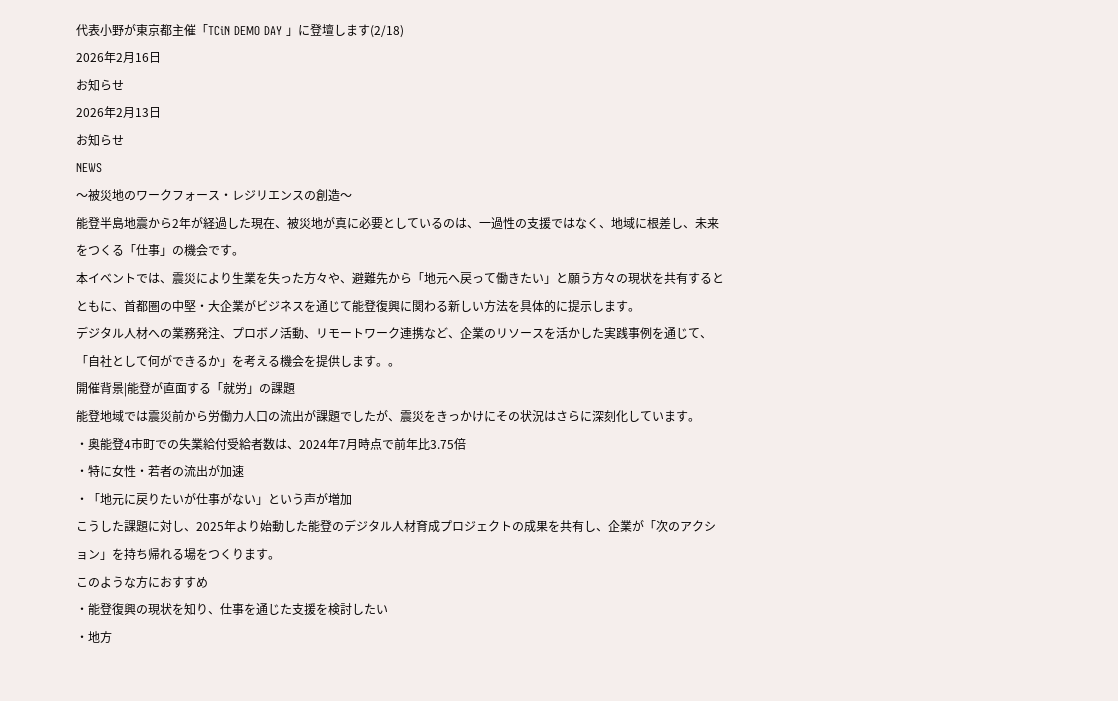代表小野が東京都主催「TCiN DEMO DAY 」に登壇します(2/18)
2026年2月16日
お知らせ
2026年2月13日
お知らせ
NEWS
〜被災地のワークフォース・レジリエンスの創造〜
能登半島地震から2年が経過した現在、被災地が真に必要としているのは、一過性の支援ではなく、地域に根差し、未来をつくる「仕事」の機会です。
本イベントでは、震災により生業を失った方々や、避難先から「地元へ戻って働きたい」と願う方々の現状を共有するとともに、首都圏の中堅・大企業がビジネスを通じて能登復興に関わる新しい方法を具体的に提示します。
デジタル人材への業務発注、プロボノ活動、リモートワーク連携など、企業のリソースを活かした実践事例を通じて、「自社として何ができるか」を考える機会を提供します。。
開催背景|能登が直面する「就労」の課題
能登地域では震災前から労働力人口の流出が課題でしたが、震災をきっかけにその状況はさらに深刻化しています。
・奥能登4市町での失業給付受給者数は、2024年7月時点で前年比3.75倍
・特に女性・若者の流出が加速
・「地元に戻りたいが仕事がない」という声が増加
こうした課題に対し、2025年より始動した能登のデジタル人材育成プロジェクトの成果を共有し、企業が「次のアクション」を持ち帰れる場をつくります。
このような方におすすめ
・能登復興の現状を知り、仕事を通じた支援を検討したい
・地方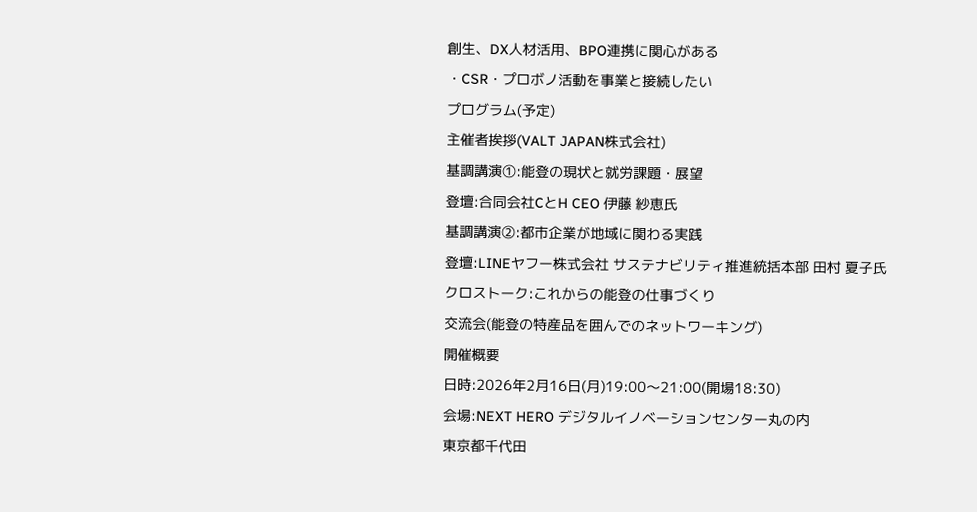創生、DX人材活用、BPO連携に関心がある
・CSR・プロボノ活動を事業と接続したい
プログラム(予定)
主催者挨拶(VALT JAPAN株式会社)
基調講演①:能登の現状と就労課題・展望
登壇:合同会社CとH CEO 伊藤 紗恵氏
基調講演②:都市企業が地域に関わる実践
登壇:LINEヤフー株式会社 サステナビリティ推進統括本部 田村 夏子氏
クロストーク:これからの能登の仕事づくり
交流会(能登の特産品を囲んでのネットワーキング)
開催概要
日時:2026年2月16日(月)19:00〜21:00(開場18:30)
会場:NEXT HERO デジタルイノベーションセンター丸の内
東京都千代田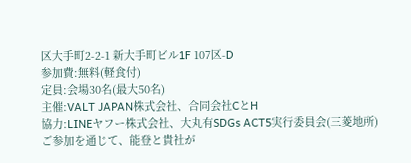区大手町2-2-1 新大手町ビル1F 107区-D
参加費:無料(軽食付)
定員:会場30名(最大50名)
主催:VALT JAPAN株式会社、合同会社CとH
協力:LINEヤフー株式会社、大丸有SDGs ACT5実行委員会(三菱地所)
ご参加を通じて、能登と貴社が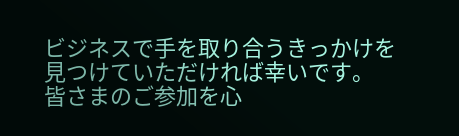ビジネスで手を取り合うきっかけを見つけていただければ幸いです。
皆さまのご参加を心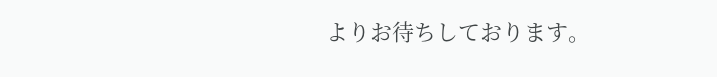よりお待ちしております。